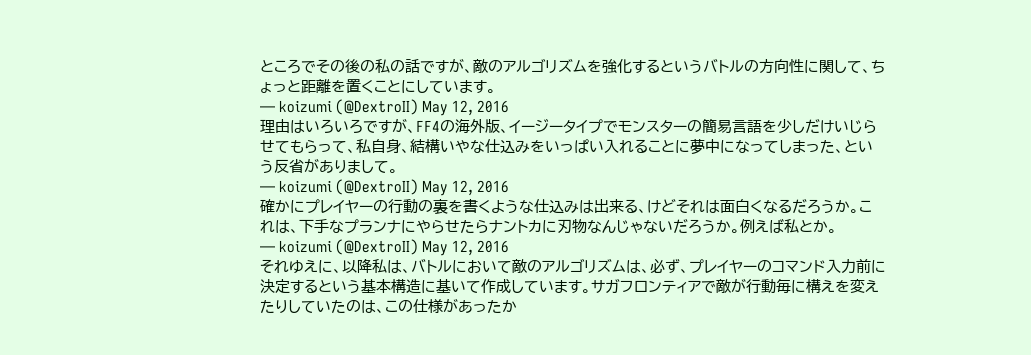ところでその後の私の話ですが、敵のアルゴリズムを強化するというバトルの方向性に関して、ちょっと距離を置くことにしています。
— koizumi (@DextroII) May 12, 2016
理由はいろいろですが、FF4の海外版、イージータイプでモンスターの簡易言語を少しだけいじらせてもらって、私自身、結構いやな仕込みをいっぱい入れることに夢中になってしまった、という反省がありまして。
— koizumi (@DextroII) May 12, 2016
確かにプレイヤーの行動の裏を書くような仕込みは出来る、けどそれは面白くなるだろうか。これは、下手なプランナにやらせたらナントカに刃物なんじゃないだろうか。例えば私とか。
— koizumi (@DextroII) May 12, 2016
それゆえに、以降私は、バトルにおいて敵のアルゴリズムは、必ず、プレイヤーのコマンド入力前に決定するという基本構造に基いて作成しています。サガフロンティアで敵が行動毎に構えを変えたりしていたのは、この仕様があったか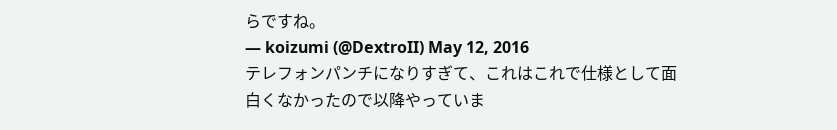らですね。
— koizumi (@DextroII) May 12, 2016
テレフォンパンチになりすぎて、これはこれで仕様として面白くなかったので以降やっていま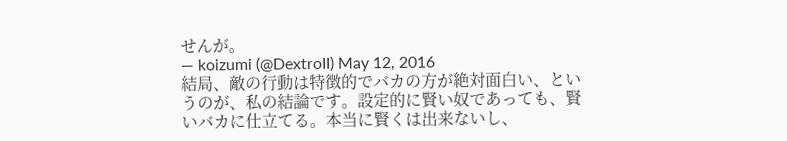せんが。
— koizumi (@DextroII) May 12, 2016
結局、敵の行動は特徴的でバカの方が絶対面白い、というのが、私の結論です。設定的に賢い奴であっても、賢いバカに仕立てる。本当に賢くは出来ないし、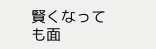賢くなっても面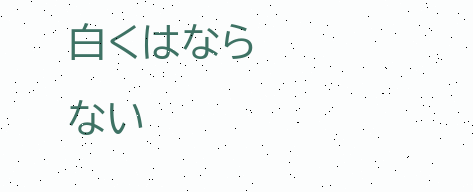白くはならない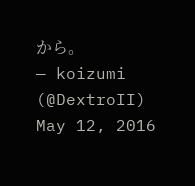から。
— koizumi (@DextroII) May 12, 2016